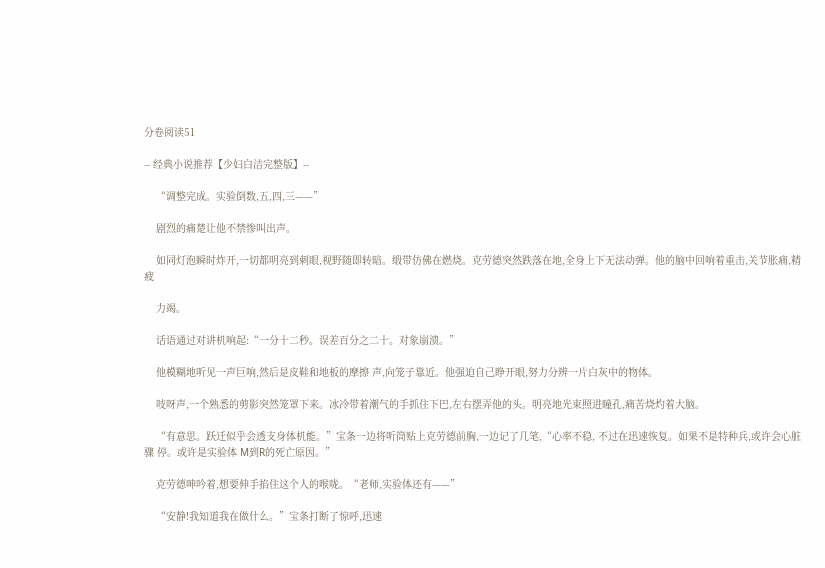分卷阅读51

-- 经典小说推荐【少妇白洁完整版】--

    “调整完成。实验倒数,五,四,三——”

    剧烈的痛楚让他不禁惨叫出声。

    如同灯泡瞬时炸开,一切都明亮到刺眼,视野随即转暗。缎带仿佛在燃烧。克劳德突然跌落在地,全身上下无法动弹。他的脑中回响着重击,关节胀痛,精疲

    力竭。

    话语通过对讲机响起:“一分十二秒。误差百分之二十。对象崩溃。”

    他模糊地听见一声巨响,然后是皮鞋和地板的摩擦 声,向笼子靠近。他强迫自己睁开眼,努力分辨一片白灰中的物体。

    吱呀声,一个熟悉的剪影突然笼罩下来。冰冷带着潮气的手抓住下巴,左右摆弄他的头。明亮地光束照进瞳孔,痛苦烧灼着大脑。

    “有意思。跃迁似乎会透支身体机能。”宝条一边将听筒贴上克劳德前胸,一边记了几笔,“心率不稳, 不过在迅速恢复。如果不是特种兵,或许会心脏骤 停。或许是实验体 M到R的死亡原因。”

    克劳德呻吟着,想要伸手掐住这个人的喉咙。“老师,实验体还有——”

    “安静!我知道我在做什么。”宝条打断了惊呼,迅速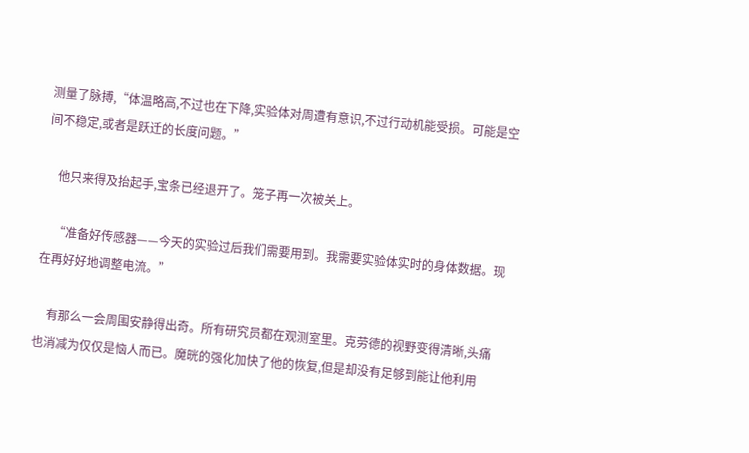测量了脉搏,“体温略高,不过也在下降,实验体对周遭有意识,不过行动机能受损。可能是空间不稳定,或者是跃迁的长度问题。”

    他只来得及抬起手,宝条已经退开了。笼子再一次被关上。

    “准备好传感器——今天的实验过后我们需要用到。我需要实验体实时的身体数据。现在再好好地调整电流。”

    有那么一会周围安静得出奇。所有研究员都在观测室里。克劳德的视野变得清晰,头痛也消减为仅仅是恼人而已。魔晄的强化加快了他的恢复,但是却没有足够到能让他利用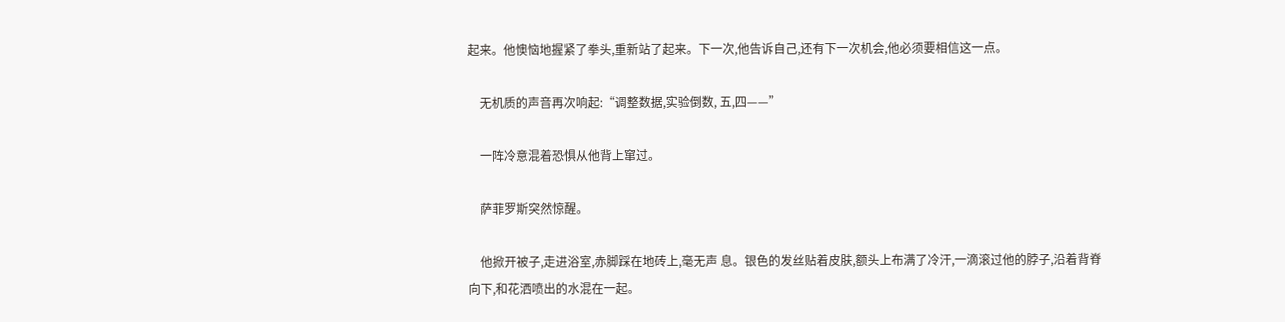起来。他懊恼地握紧了拳头,重新站了起来。下一次,他告诉自己,还有下一次机会,他必须要相信这一点。

    无机质的声音再次响起:“调整数据,实验倒数, 五,四——”

    一阵冷意混着恐惧从他背上窜过。

    萨菲罗斯突然惊醒。

    他掀开被子,走进浴室,赤脚踩在地砖上,毫无声 息。银色的发丝贴着皮肤,额头上布满了冷汗,一滴滚过他的脖子,沿着背脊向下,和花洒喷出的水混在一起。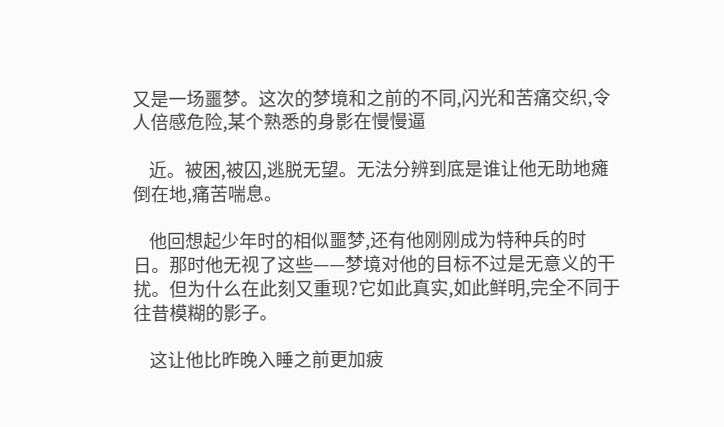又是一场噩梦。这次的梦境和之前的不同,闪光和苦痛交织,令人倍感危险,某个熟悉的身影在慢慢逼

    近。被困,被囚,逃脱无望。无法分辨到底是谁让他无助地瘫倒在地,痛苦喘息。

    他回想起少年时的相似噩梦,还有他刚刚成为特种兵的时日。那时他无视了这些——梦境对他的目标不过是无意义的干扰。但为什么在此刻又重现?它如此真实,如此鲜明,完全不同于往昔模糊的影子。

    这让他比昨晚入睡之前更加疲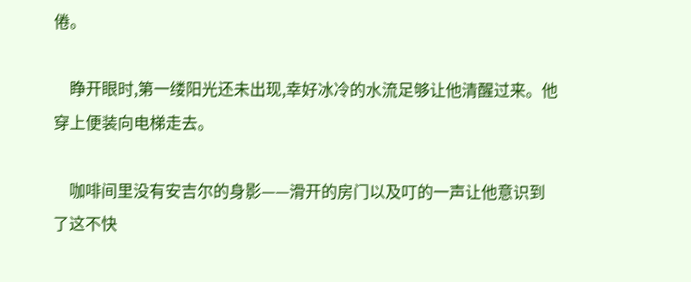倦。

    睁开眼时,第一缕阳光还未出现,幸好冰冷的水流足够让他清醒过来。他穿上便装向电梯走去。

    咖啡间里没有安吉尔的身影——滑开的房门以及叮的一声让他意识到了这不快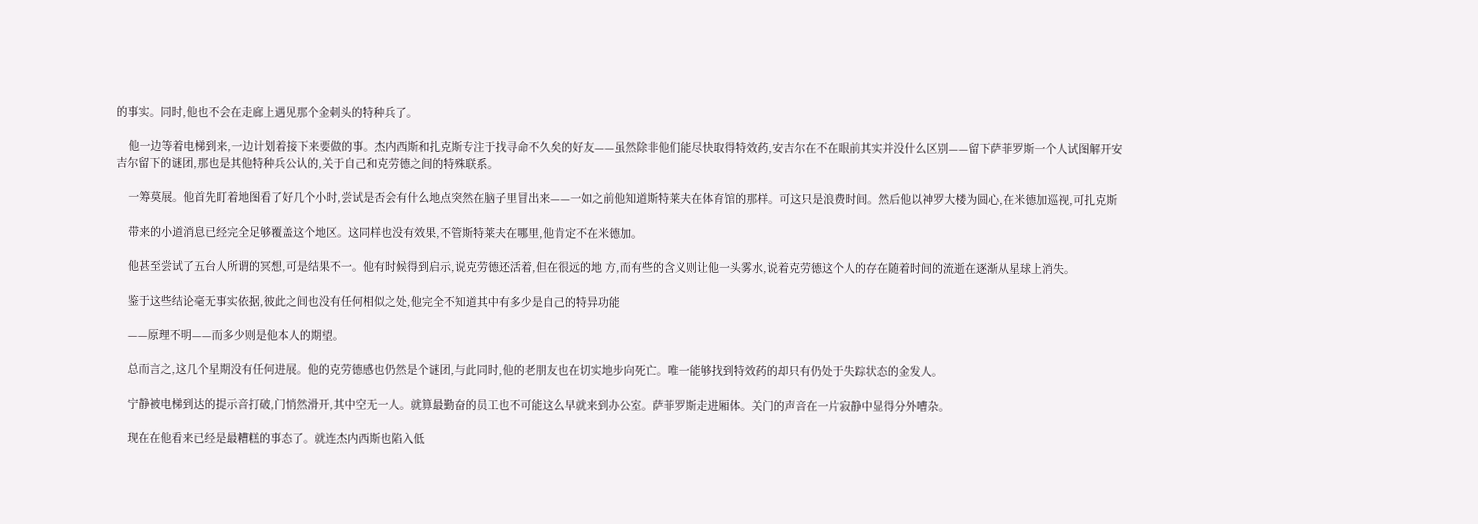的事实。同时,他也不会在走廊上遇见那个金刺头的特种兵了。

    他一边等着电梯到来,一边计划着接下来要做的事。杰内西斯和扎克斯专注于找寻命不久矣的好友——虽然除非他们能尽快取得特效药,安吉尔在不在眼前其实并没什么区别——留下萨菲罗斯一个人试图解开安吉尔留下的谜团,那也是其他特种兵公认的,关于自己和克劳德之间的特殊联系。

    一筹莫展。他首先盯着地图看了好几个小时,尝试是否会有什么地点突然在脑子里冒出来——一如之前他知道斯特莱夫在体育馆的那样。可这只是浪费时间。然后他以神罗大楼为圆心,在米德加巡视,可扎克斯

    带来的小道消息已经完全足够覆盖这个地区。这同样也没有效果,不管斯特莱夫在哪里,他肯定不在米德加。

    他甚至尝试了五台人所谓的冥想,可是结果不一。他有时候得到启示,说克劳德还活着,但在很远的地 方,而有些的含义则让他一头雾水,说着克劳德这个人的存在随着时间的流逝在逐渐从星球上消失。

    鉴于这些结论毫无事实依据,彼此之间也没有任何相似之处,他完全不知道其中有多少是自己的特异功能

    ——原理不明——而多少则是他本人的期望。

    总而言之,这几个星期没有任何进展。他的克劳德感也仍然是个谜团,与此同时,他的老朋友也在切实地步向死亡。唯一能够找到特效药的却只有仍处于失踪状态的金发人。

    宁静被电梯到达的提示音打破,门悄然滑开,其中空无一人。就算最勤奋的员工也不可能这么早就来到办公室。萨菲罗斯走进厢体。关门的声音在一片寂静中显得分外嘈杂。

    现在在他看来已经是最糟糕的事态了。就连杰内西斯也陷入低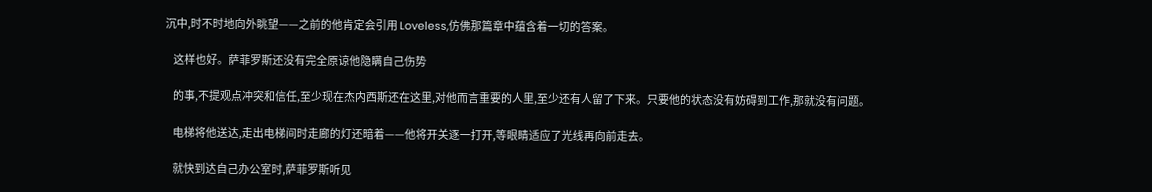沉中,时不时地向外眺望——之前的他肯定会引用 Loveless,仿佛那篇章中蕴含着一切的答案。

    这样也好。萨菲罗斯还没有完全原谅他隐瞒自己伤势

    的事,不提观点冲突和信任,至少现在杰内西斯还在这里,对他而言重要的人里,至少还有人留了下来。只要他的状态没有妨碍到工作,那就没有问题。

    电梯将他送达,走出电梯间时走廊的灯还暗着——他将开关逐一打开,等眼睛适应了光线再向前走去。

    就快到达自己办公室时,萨菲罗斯听见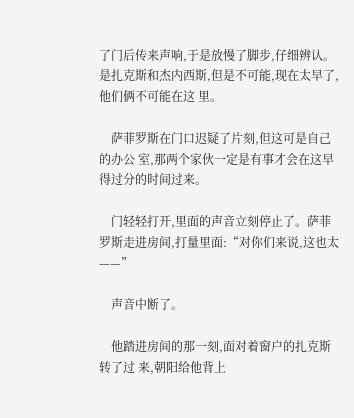了门后传来声响,于是放慢了脚步,仔细辨认。是扎克斯和杰内西斯,但是不可能,现在太早了,他们俩不可能在这 里。

    萨菲罗斯在门口迟疑了片刻,但这可是自己的办公 室,那两个家伙一定是有事才会在这早得过分的时间过来。

    门轻轻打开,里面的声音立刻停止了。萨菲罗斯走进房间,打量里面:“对你们来说,这也太——”

    声音中断了。

    他踏进房间的那一刻,面对着窗户的扎克斯转了过 来,朝阳给他背上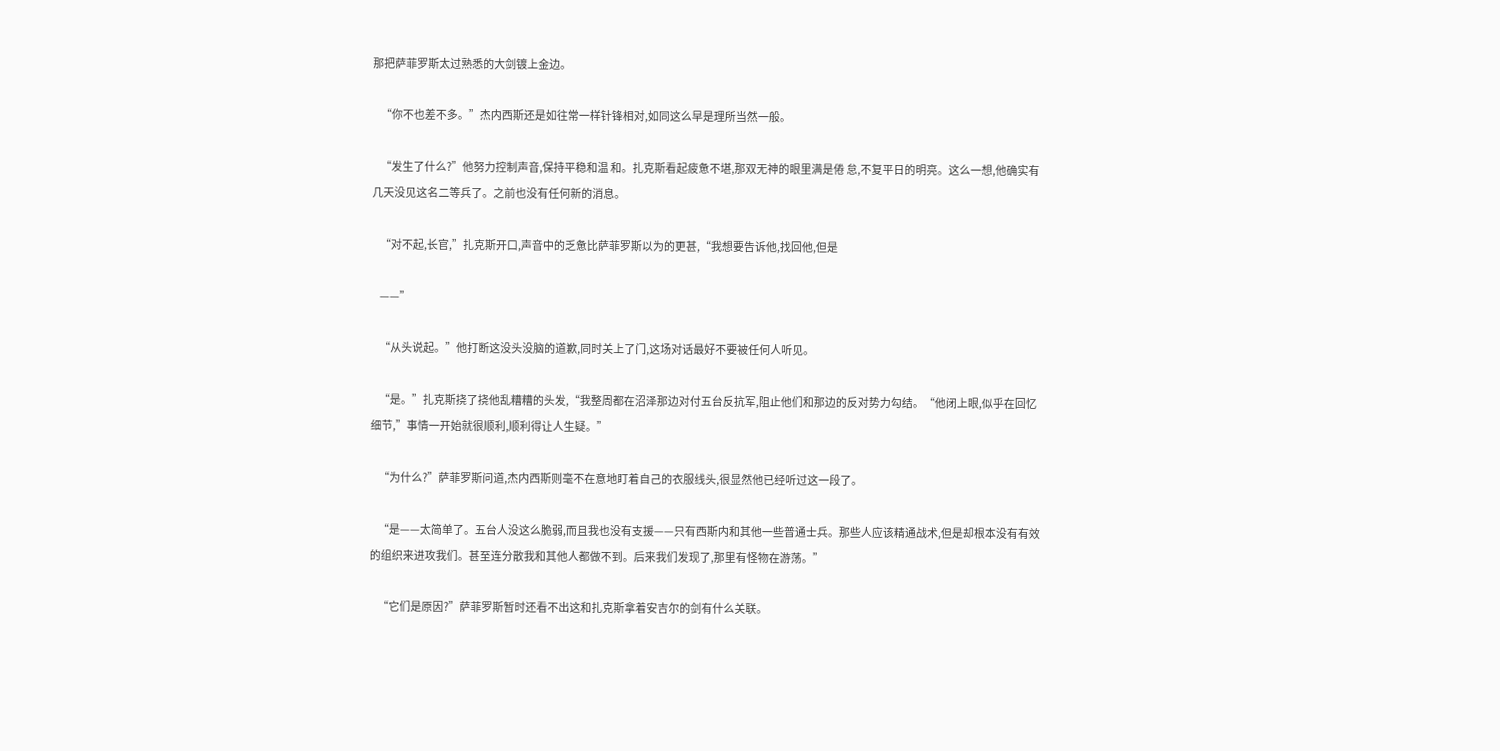那把萨菲罗斯太过熟悉的大剑镀上金边。

    “你不也差不多。”杰内西斯还是如往常一样针锋相对,如同这么早是理所当然一般。

    “发生了什么?”他努力控制声音,保持平稳和温 和。扎克斯看起疲惫不堪,那双无神的眼里满是倦 怠,不复平日的明亮。这么一想,他确实有几天没见这名二等兵了。之前也没有任何新的消息。

    “对不起,长官,”扎克斯开口,声音中的乏惫比萨菲罗斯以为的更甚,“我想要告诉他,找回他,但是

    ——”

    “从头说起。”他打断这没头没脑的道歉,同时关上了门,这场对话最好不要被任何人听见。

    “是。”扎克斯挠了挠他乱糟糟的头发,“我整周都在沼泽那边对付五台反抗军,阻止他们和那边的反对势力勾结。“他闭上眼,似乎在回忆细节,”事情一开始就很顺利,顺利得让人生疑。”

    “为什么?”萨菲罗斯问道,杰内西斯则毫不在意地盯着自己的衣服线头,很显然他已经听过这一段了。

    “是——太简单了。五台人没这么脆弱,而且我也没有支援——只有西斯内和其他一些普通士兵。那些人应该精通战术,但是却根本没有有效的组织来进攻我们。甚至连分散我和其他人都做不到。后来我们发现了,那里有怪物在游荡。”

    “它们是原因?”萨菲罗斯暂时还看不出这和扎克斯拿着安吉尔的剑有什么关联。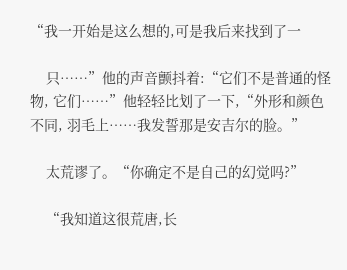“我一开始是这么想的,可是我后来找到了一

    只……”他的声音颤抖着:“它们不是普通的怪物, 它们……”他轻轻比划了一下,“外形和颜色不同, 羽毛上……我发誓那是安吉尔的脸。”

    太荒谬了。“你确定不是自己的幻觉吗?”

    “我知道这很荒唐,长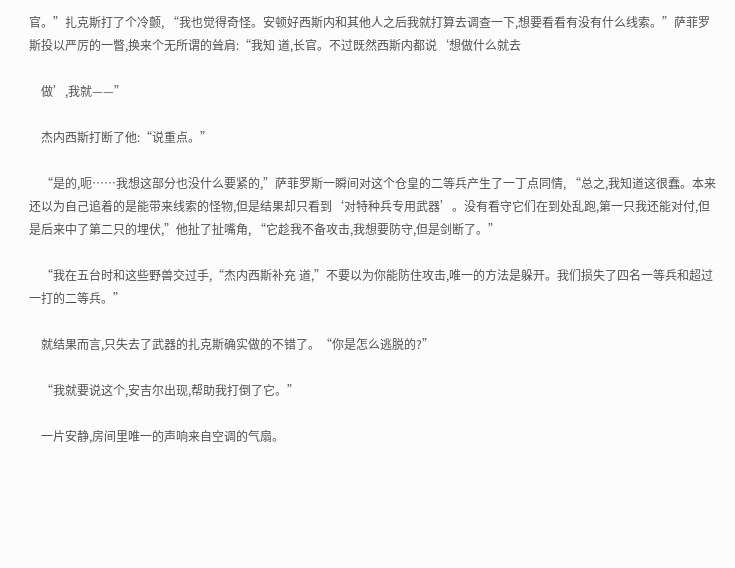官。”扎克斯打了个冷颤, “我也觉得奇怪。安顿好西斯内和其他人之后我就打算去调查一下,想要看看有没有什么线索。”萨菲罗斯投以严厉的一瞥,换来个无所谓的耸肩:“我知 道,长官。不过既然西斯内都说‘想做什么就去

    做’,我就——”

    杰内西斯打断了他:“说重点。”

    “是的,呃……我想这部分也没什么要紧的,”萨菲罗斯一瞬间对这个仓皇的二等兵产生了一丁点同情, “总之,我知道这很蠢。本来还以为自己追着的是能带来线索的怪物,但是结果却只看到‘对特种兵专用武器’。没有看守它们在到处乱跑,第一只我还能对付,但是后来中了第二只的埋伏,”他扯了扯嘴角, “它趁我不备攻击,我想要防守,但是剑断了。”

    “我在五台时和这些野兽交过手,“杰内西斯补充 道,”不要以为你能防住攻击,唯一的方法是躲开。我们损失了四名一等兵和超过一打的二等兵。”

    就结果而言,只失去了武器的扎克斯确实做的不错了。“你是怎么逃脱的?”

    “我就要说这个,安吉尔出现,帮助我打倒了它。”

    一片安静,房间里唯一的声响来自空调的气扇。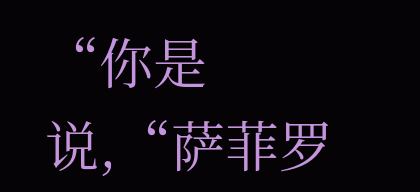“你是说,“萨菲罗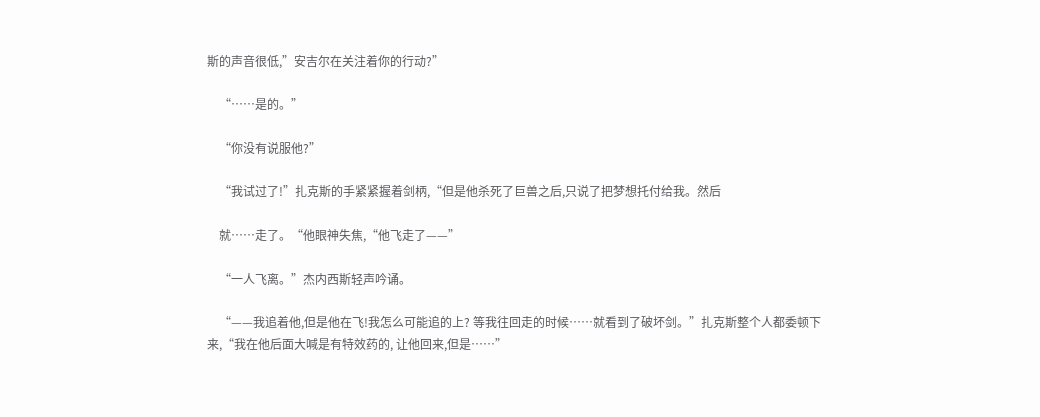斯的声音很低,”安吉尔在关注着你的行动?”

    “……是的。”

    “你没有说服他?”

    “我试过了!”扎克斯的手紧紧握着剑柄,“但是他杀死了巨兽之后,只说了把梦想托付给我。然后

    就……走了。“他眼神失焦,“他飞走了——”

    “一人飞离。”杰内西斯轻声吟诵。

    “——我追着他,但是他在飞!我怎么可能追的上? 等我往回走的时候……就看到了破坏剑。”扎克斯整个人都委顿下来,“我在他后面大喊是有特效药的, 让他回来,但是……”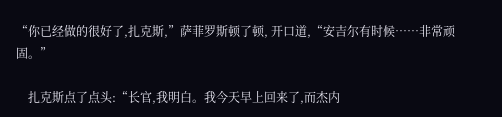“你已经做的很好了,扎克斯,”萨菲罗斯顿了顿, 开口道,“安吉尔有时候……非常顽固。”

    扎克斯点了点头:“长官,我明白。我今天早上回来了,而杰内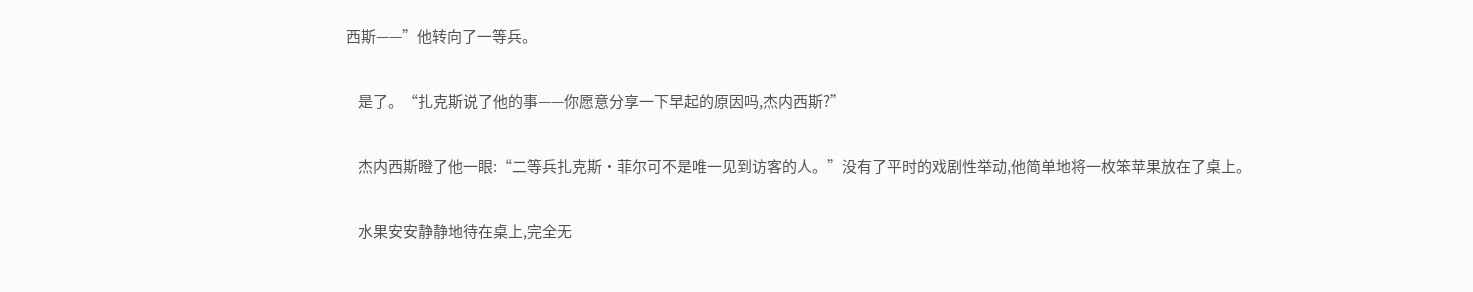西斯——”他转向了一等兵。

    是了。“扎克斯说了他的事——你愿意分享一下早起的原因吗,杰内西斯?”

    杰内西斯瞪了他一眼:“二等兵扎克斯·菲尔可不是唯一见到访客的人。”没有了平时的戏剧性举动,他简单地将一枚笨苹果放在了桌上。

    水果安安静静地待在桌上,完全无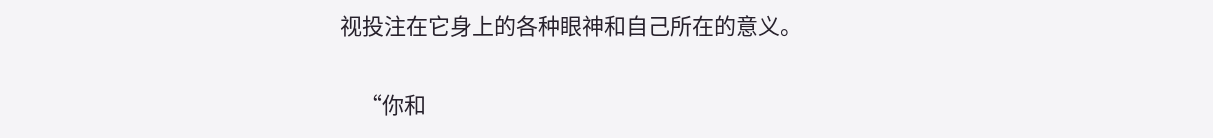视投注在它身上的各种眼神和自己所在的意义。

    “你和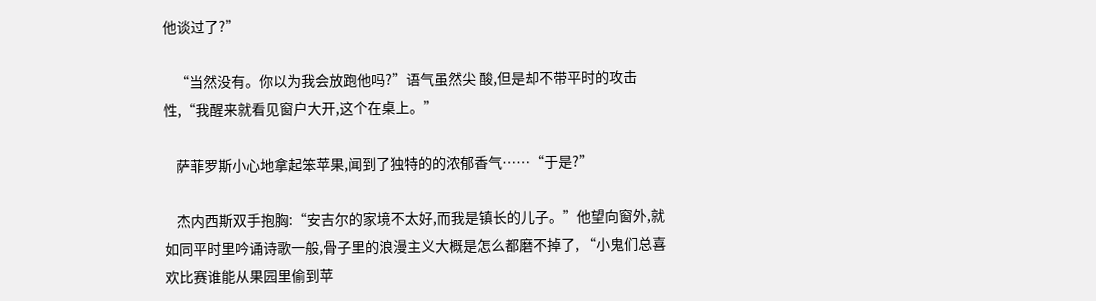他谈过了?”

    “当然没有。你以为我会放跑他吗?”语气虽然尖 酸,但是却不带平时的攻击性,“我醒来就看见窗户大开,这个在桌上。”

    萨菲罗斯小心地拿起笨苹果,闻到了独特的的浓郁香气……“于是?”

    杰内西斯双手抱胸:“安吉尔的家境不太好,而我是镇长的儿子。”他望向窗外,就如同平时里吟诵诗歌一般,骨子里的浪漫主义大概是怎么都磨不掉了, “小鬼们总喜欢比赛谁能从果园里偷到苹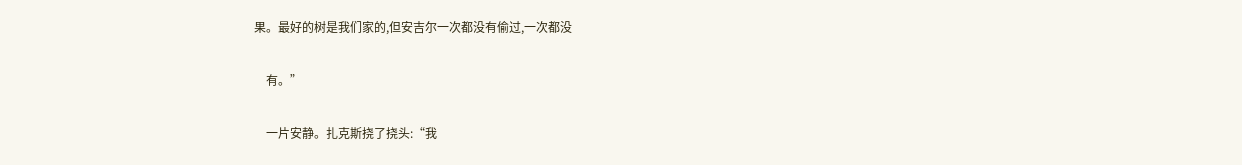果。最好的树是我们家的,但安吉尔一次都没有偷过,一次都没

    有。”

    一片安静。扎克斯挠了挠头:“我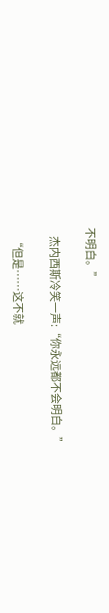不明白。”

    杰内西斯冷笑一声:“你永远都不会明白。”

    “但是……这不就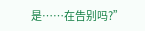是……在告别吗?”